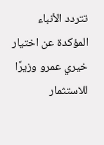تتردد الأنباء المؤكدة عن اختيار خيري عمرو وزيرًا للاستثمار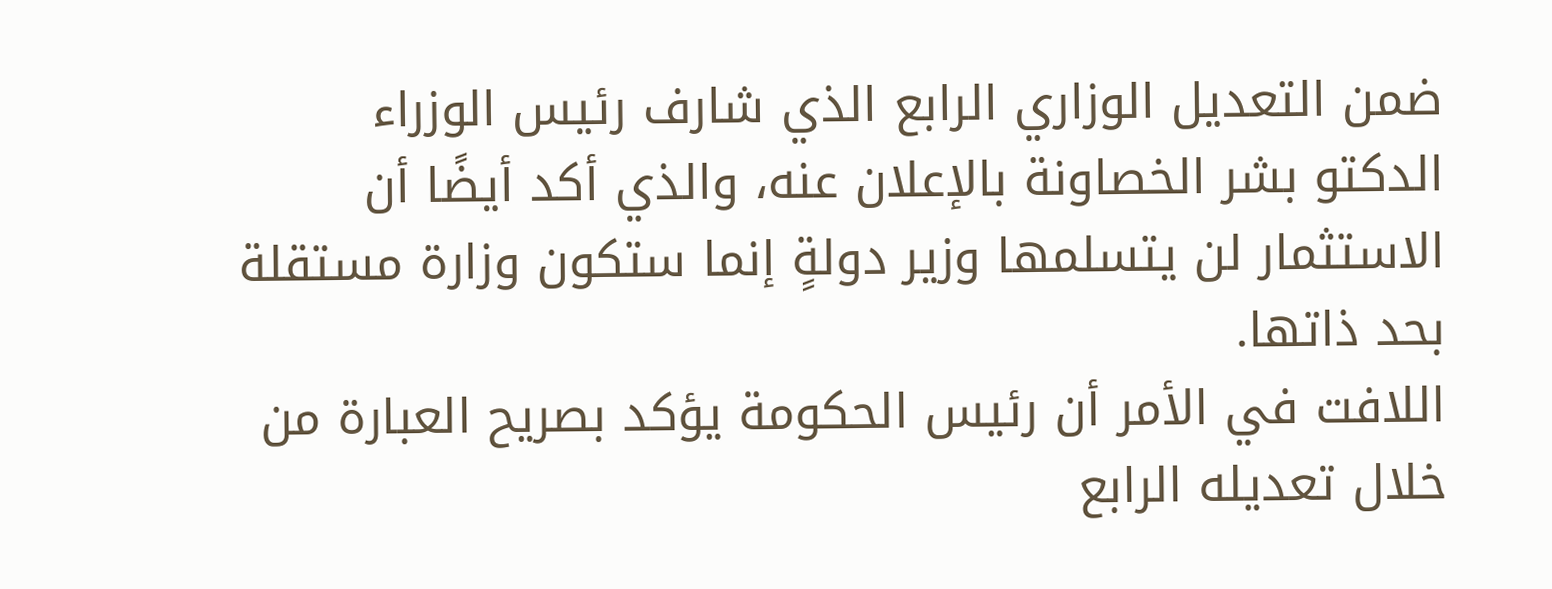ضمن التعديل الوزاري الرابع الذي شارف رئيس الوزراء الدكتو بشر الخصاونة بالإعلان عنه، والذي أكد أيضًا أن الاستثمار لن يتسلمها وزير دولةٍ إنما ستكون وزارة مستقلة بحد ذاتها.
اللافت في الأمر أن رئيس الحكومة يؤكد بصريح العبارة من خلال تعديله الرابع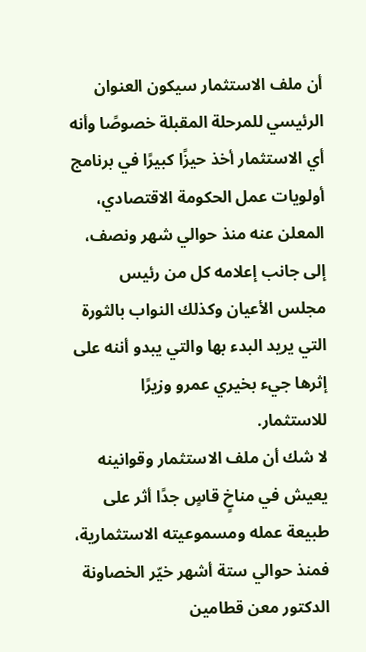أن ملف الاستثمار سيكون العنوان الرئيسي للمرحلة المقبلة خصوصًا وأنه أي الاستثمار أخذ حيزًا كبيرًا في برنامج أولويات عمل الحكومة الاقتصادي، المعلن عنه منذ حوالي شهر ونصف، إلى جانب إعلامه كل من رئيس مجلس الأعيان وكذلك النواب بالثورة التي يريد البدء بها والتي يبدو أننه على إثرها جيء بخيري عمرو وزيرًا للاستثمار.
لا شك أن ملف الاستثمار وقوانينه يعيش في مناخٍ قاسٍ جدًا أثر على طبيعة عمله ومسموعيته الاستثمارية، فمنذ حوالي ستة أشهر خيّر الخصاونة الدكتور معن قطامين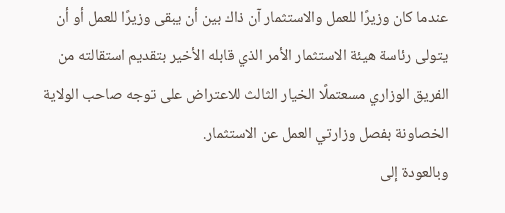عندما كان وزيرًا للعمل والاستثمار آن ذاك بين أن يبقى وزيرًا للعمل أو أن يتولى رئاسة هيئة الاستثمار الأمر الذي قابله الأخير بتقديم استقالته من الفريق الوزاري مسعتملًا الخيار الثالث للاعتراض على توجه صاحب الولاية الخصاونة بفصل وزارتي العمل عن الاستثمار.
وبالعودة إلى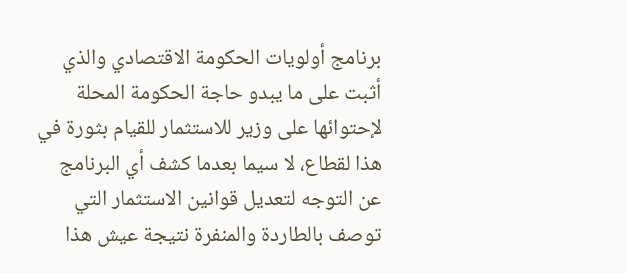برنامج أولويات الحكومة الاقتصادي والذي أثبت على ما يبدو حاجة الحكومة المحلة لإحتوائها على وزير للاستثمار للقيام بثورة في هذا لقطاع، لا سيما بعدما كشف أي البرنامج عن التوجه لتعديل قوانين الاستثمار التي توصف بالطاردة والمنفرة نتيجة عيش هذا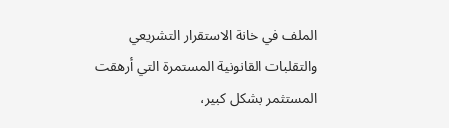الملف في خانة الاستقرار التشريعي والتقلبات القانونية المستمرة التي أرهقت المستثمر بشكل كبير،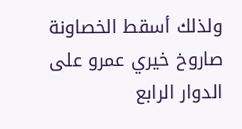ولذلك أسقط الخصاونة صاروخ خيري عمرو على الدوار الرابع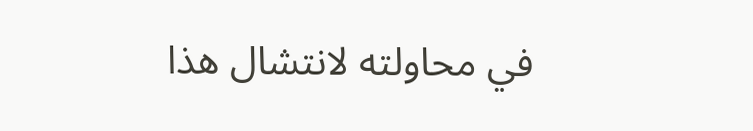في محاولته لانتشال هذا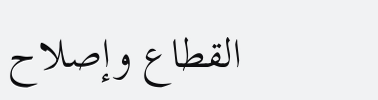القطاع وإصلاح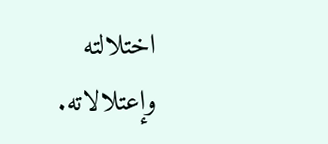اختلالته وإعتلالاته.